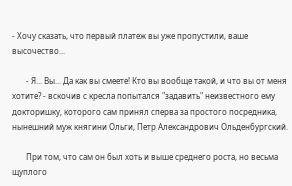- Хочу сказать, что первый платеж вы уже пропустили, ваше высочество...

       - Я... Вы... Да как вы смеете! Кто вы вообще такой, и что вы от меня хотите? - вскочив с кресла попытался "задавить" неизвестного ему докторишку, которого сам принял сперва за простого посредника, нынешний муж княгини Ольги, Петр Александрович Ольденбургский.

       При том, что сам он был хоть и выше среднего роста, но весьма щуплого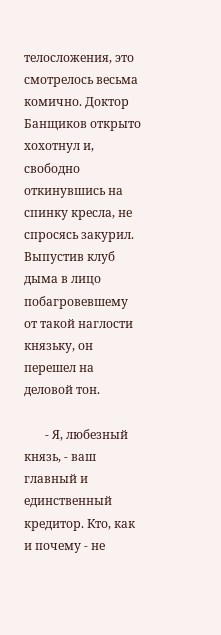телосложения, это смотрелось весьма комично. Доктор Банщиков открыто хохотнул и, свободно откинувшись на спинку кресла, не спросясь закурил. Выпустив клуб дыма в лицо побагровевшему от такой наглости князьку, он перешел на деловой тон.

       - Я, любезный князь, - ваш главный и единственный кредитор. Кто, как и почему - не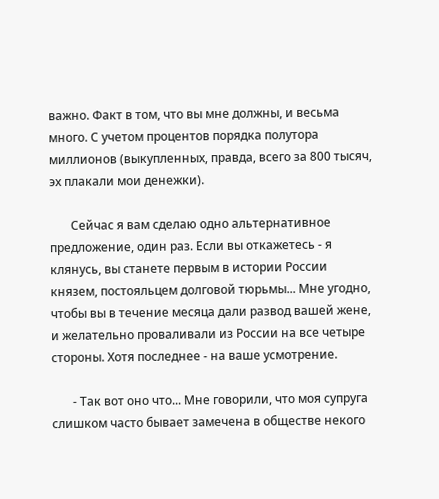важно. Факт в том, что вы мне должны, и весьма много. С учетом процентов порядка полутора миллионов (выкупленных, правда, всего за 800 тысяч, эх плакали мои денежки).

       Сейчас я вам сделаю одно альтернативное предложение, один раз. Если вы откажетесь - я клянусь, вы станете первым в истории России князем, постояльцем долговой тюрьмы... Мне угодно, чтобы вы в течение месяца дали развод вашей жене, и желательно проваливали из России на все четыре стороны. Хотя последнее - на ваше усмотрение.

       - Так вот оно что... Мне говорили, что моя супруга слишком часто бывает замечена в обществе некого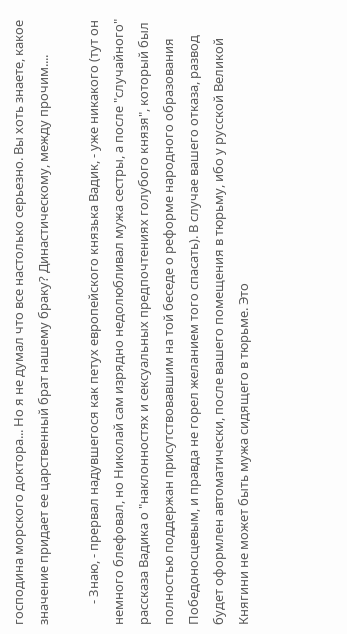господина морского доктора... Но я не думал что все настолько серьезно. Вы хоть знаете, какое значение придает ее царственный брат нашему браку? Династическому, между прочим....

       - Знаю, - прервал надувшегося как петух европейского князька Вадик, - уже никакого (тут он немного блефовал, но Николай сам изрядно недолюбливал мужа сестры, а после "случайного" рассказа Вадика о "наклонностях и сексуальных предпочтениях голубого князя", который был полностью поддержан присутствовавшим на той беседе о реформе народного образования Победоносцевым, и правда не горел желанием того спасать). В случае вашего отказа, развод будет оформлен автоматически, после вашего помещения в тюрьму, ибо у русской Великой Княгини не может быть мужа сидящего в тюрьме. Это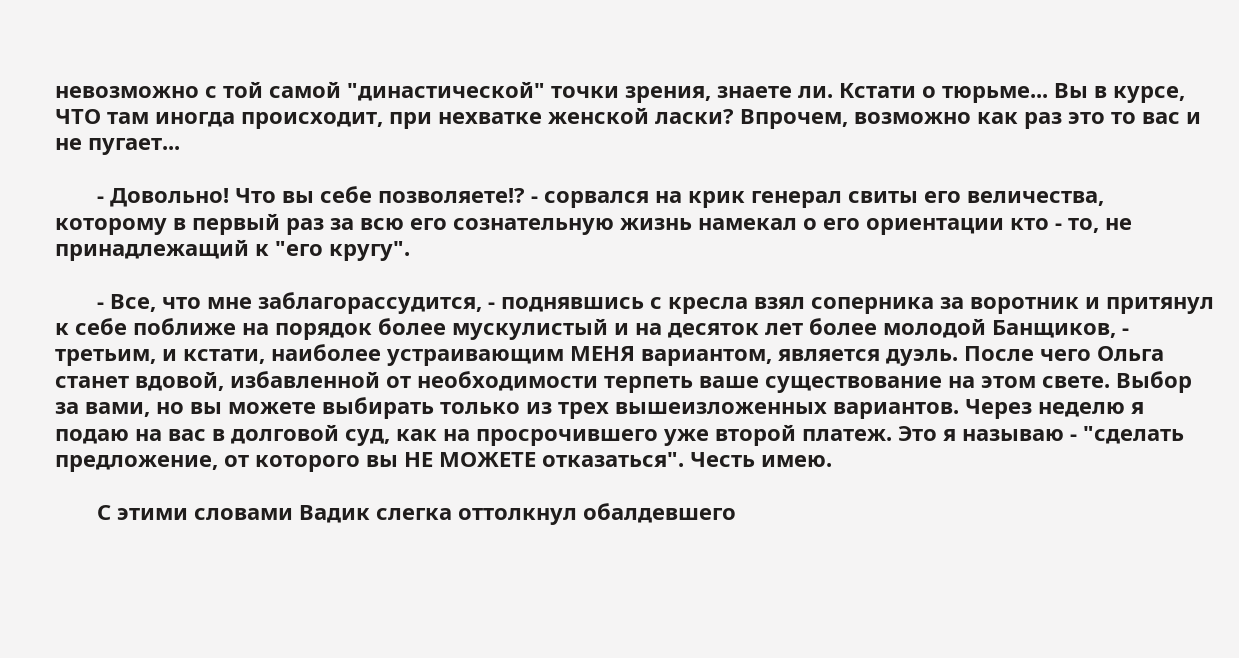невозможно с той самой "династической" точки зрения, знаете ли. Кстати о тюрьме... Вы в курсе, ЧТО там иногда происходит, при нехватке женской ласки? Впрочем, возможно как раз это то вас и не пугает...

       - Довольно! Что вы себе позволяете!? - сорвался на крик генерал свиты его величества, которому в первый раз за всю его сознательную жизнь намекал о его ориентации кто - то, не принадлежащий к "его кругу".

       - Все, что мне заблагорассудится, - поднявшись с кресла взял соперника за воротник и притянул к себе поближе на порядок более мускулистый и на десяток лет более молодой Банщиков, - третьим, и кстати, наиболее устраивающим МЕНЯ вариантом, является дуэль. После чего Ольга станет вдовой, избавленной от необходимости терпеть ваше существование на этом свете. Выбор за вами, но вы можете выбирать только из трех вышеизложенных вариантов. Через неделю я подаю на вас в долговой суд, как на просрочившего уже второй платеж. Это я называю - "сделать предложение, от которого вы НЕ МОЖЕТЕ отказаться". Честь имею.

       С этими словами Вадик слегка оттолкнул обалдевшего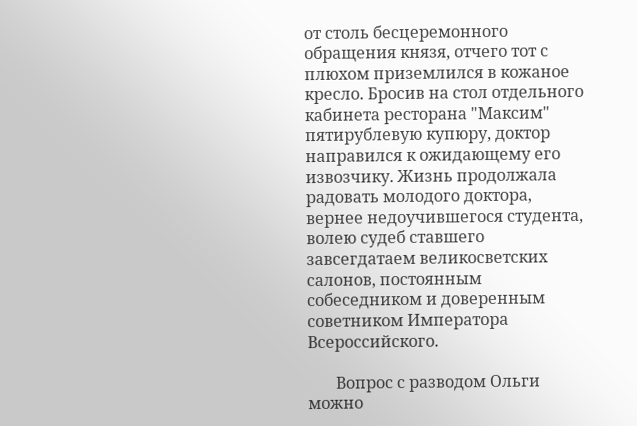от столь бесцеремонного обращения князя, отчего тот с плюхом приземлился в кожаное кресло. Бросив на стол отдельного кабинета ресторана "Максим" пятирублевую купюру, доктор направился к ожидающему его извозчику. Жизнь продолжала радовать молодого доктора, вернее недоучившегося студента, волею судеб ставшего завсегдатаем великосветских салонов, постоянным собеседником и доверенным советником Императора Всероссийского.

       Вопрос с разводом Ольги можно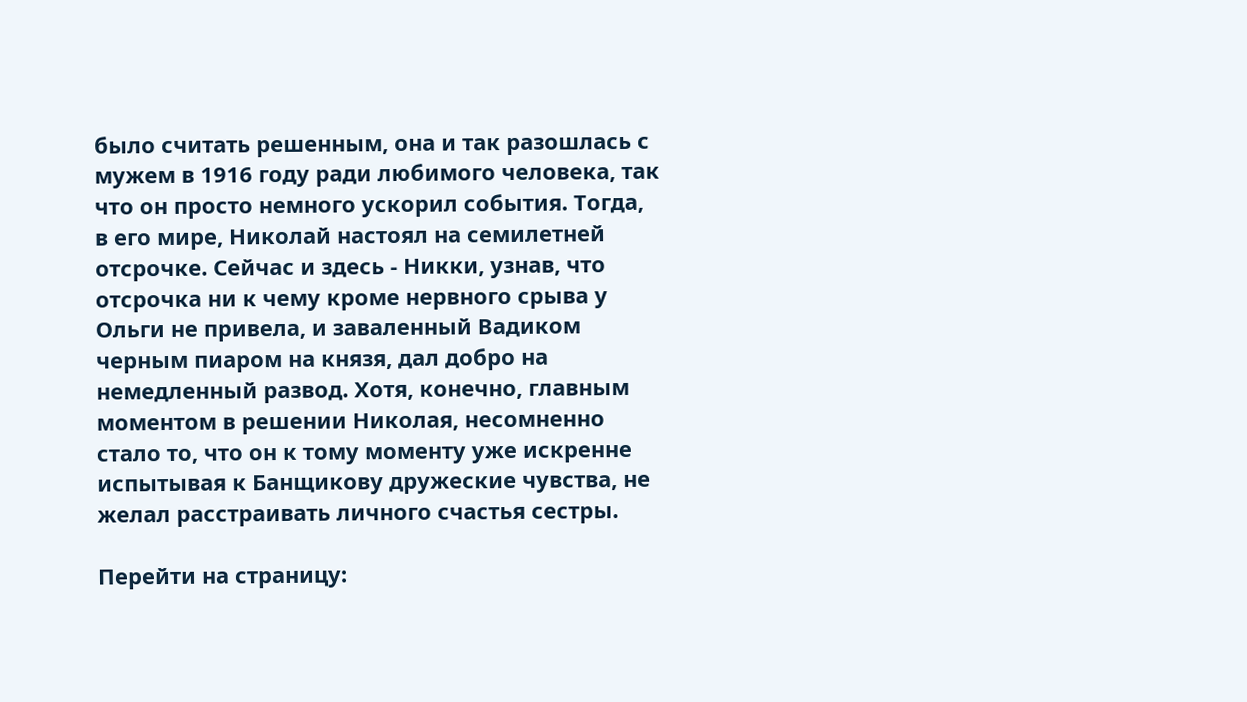было считать решенным, она и так разошлась с мужем в 1916 году ради любимого человека, так что он просто немного ускорил события. Тогда, в его мире, Николай настоял на семилетней отсрочке. Сейчас и здесь - Никки, узнав, что отсрочка ни к чему кроме нервного срыва у Ольги не привела, и заваленный Вадиком черным пиаром на князя, дал добро на немедленный развод. Хотя, конечно, главным моментом в решении Николая, несомненно стало то, что он к тому моменту уже искренне испытывая к Банщикову дружеские чувства, не желал расстраивать личного счастья сестры.

Перейти на страницу: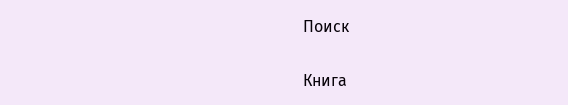Поиск

Книга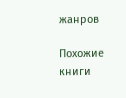жанров

Похожие книги